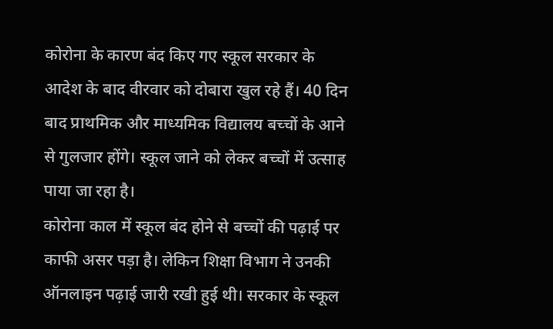कोरोना के कारण बंद किए गए स्कूल सरकार के आदेश के बाद वीरवार को दोबारा खुल रहे हैं। 40 दिन बाद प्राथमिक और माध्यमिक विद्यालय बच्चों के आने से गुलजार होंगे। स्कूल जाने को लेकर बच्चों में उत्साह पाया जा रहा है।
कोरोना काल में स्कूल बंद होने से बच्चों की पढ़ाई पर काफी असर पड़ा है। लेकिन शिक्षा विभाग ने उनकी ऑनलाइन पढ़ाई जारी रखी हुई थी। सरकार के स्कूल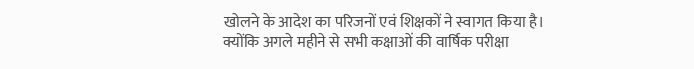खोलने के आदेश का परिजनों एवं शिक्षकों ने स्वागत किया है। क्योंकि अगले महीने से सभी कक्षाओं की वार्षिक परीक्षा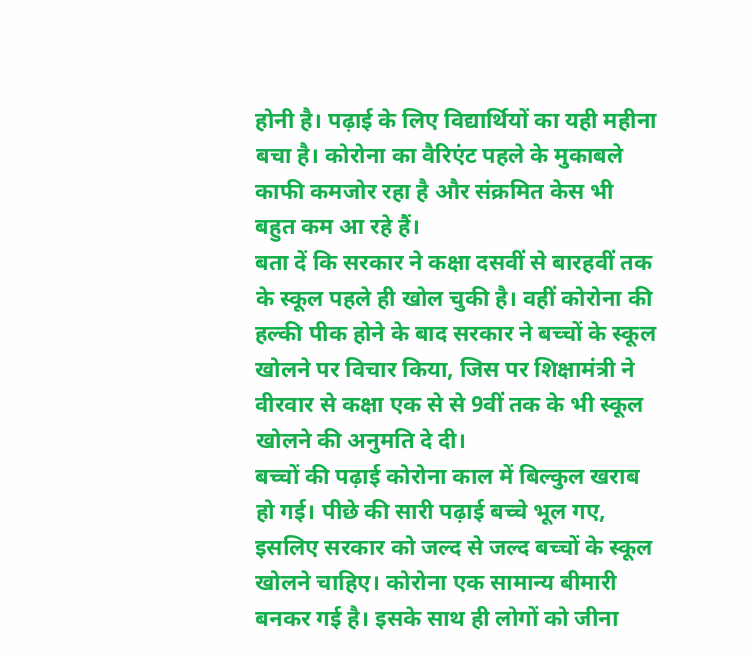होनी है। पढ़ाई के लिए विद्यार्थियों का यही महीना बचा है। कोरोना का वैरिएंट पहले के मुकाबले काफी कमजोर रहा है और संक्रमित केस भी बहुत कम आ रहे हैं।
बता दें कि सरकार ने कक्षा दसवीं से बारहवीं तक के स्कूल पहले ही खोल चुकी है। वहीं कोरोना की हल्की पीक होने के बाद सरकार ने बच्चों के स्कूल खोलने पर विचार किया, जिस पर शिक्षामंत्री ने वीरवार से कक्षा एक से से 9वीं तक के भी स्कूल खोलने की अनुमति दे दी।
बच्चों की पढ़ाई कोरोना काल में बिल्कुल खराब हो गई। पीछे की सारी पढ़ाई बच्चे भूल गए, इसलिए सरकार को जल्द से जल्द बच्चों के स्कूल खोलने चाहिए। कोरोना एक सामान्य बीमारी बनकर गई है। इसके साथ ही लोगों को जीना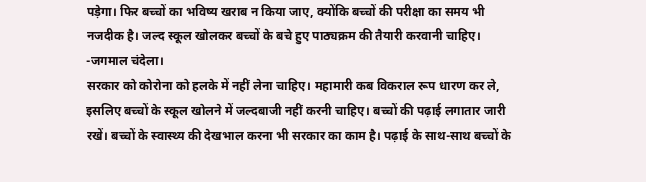पड़ेगा। फिर बच्चों का भविष्य खराब न किया जाए, क्योंकि बच्चों की परीक्षा का समय भी नजदीक है। जल्द स्कूल खोलकर बच्चों के बचे हुए पाठ्यक्रम की तैयारी करवानी चाहिए। -जगमाल चंदेला।
सरकार को कोरोना को हलके में नहीं लेना चाहिए। महामारी कब विकराल रूप धारण कर ले, इसलिए बच्चों के स्कूल खोलने में जल्दबाजी नहीं करनी चाहिए। बच्चों की पढ़ाई लगातार जारी रखें। बच्चों के स्वास्थ्य की देखभाल करना भी सरकार का काम है। पढ़ाई के साथ-साथ बच्चों के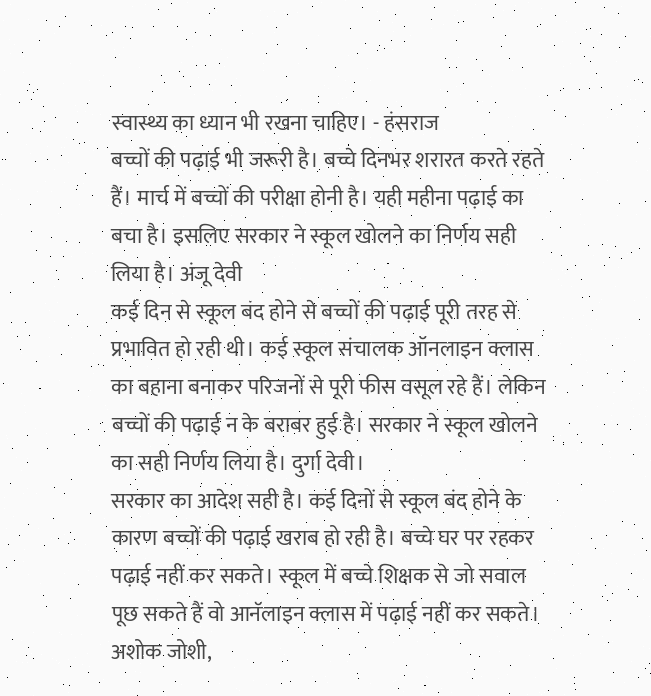स्वास्थ्य का ध्यान भी रखना चाहिए। - हंसराज
बच्चों की पढ़ाई भी जरूरी है। बच्चे दिनभर शरारत करते रहते हैं। मार्च में बच्चों की परीक्षा होनी है। यही महीना पढ़ाई का बचा है। इसलिए सरकार ने स्कूल खोलने का निर्णय सही लिया है। अंजू देवी
कई दिन से स्कूल बंद होने से बच्चों की पढ़ाई पूरी तरह से प्रभावित हो रही थी। कई स्कूल संचालक ऑनलाइन क्लास का बहाना बनाकर परिजनों से पूरी फीस वसूल रहे हैं। लेकिन बच्चों की पढ़ाई न के बराबर हुई है। सरकार ने स्कूल खोलने का सही निर्णय लिया है। दुर्गा देवी।
सरकार का आदेश सही है। कई दिनों से स्कूल बंद होने के कारण बच्चों की पढ़ाई खराब हो रही है। बच्चे घर पर रहकर पढ़ाई नहीं कर सकते। स्कूल में बच्चे शिक्षक से जो सवाल पूछ सकते हैं वो आनॅलाइन क्लास में पढ़ाई नहीं कर सकते। अशोक जोशी,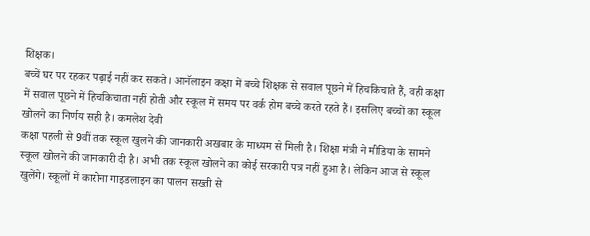शिक्षक।
बच्चें घर पर रहकर पढ़ाई नहीं कर सकते। आनॅलाइन कक्षा में बच्चे शिक्षक से सवाल पूछने में हिचकिचाते हैं, वही कक्षा में सवाल पूछने में हिचकिचाता नहीं होती और स्कूल में समय पर वर्क होम बच्चे करते रहते हैं। इसलिए बच्चों का स्कूल खोलने का निर्णय सही है। कमलेश देवी
कक्षा पहली से 9वीं तक स्कूल खुलने की जानकारी अखबार के माध्यम से मिली है। शिक्षा मंत्री ने मीडिया के सामने स्कूल खोलने की जानकारी दी है। अभी तक स्कूल खोलने का कोई सरकारी पत्र नहीं हुआ है। लेकिन आज से स्कूल खुलेंगे। स्कूलों में कारोना गाइडलाइन का पालन सख्ती से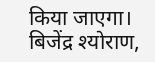किया जाएगा। बिजेंद्र श्योराण,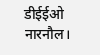डीईईओ नारनौल।